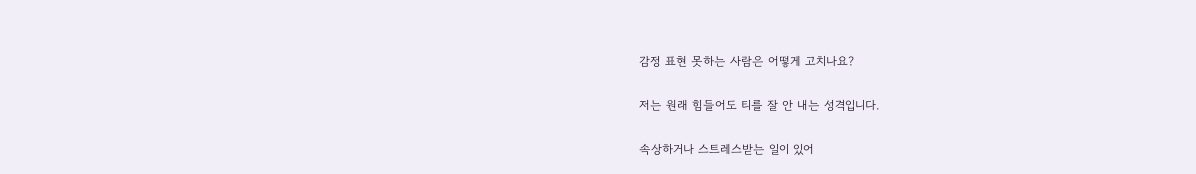감정 표현 못하는 사람은 어떻게 고치나요?

저는 원래 힘들어도 티를 잘 안 내는 성격입니다.

속상하거나 스트레스받는 일이 있어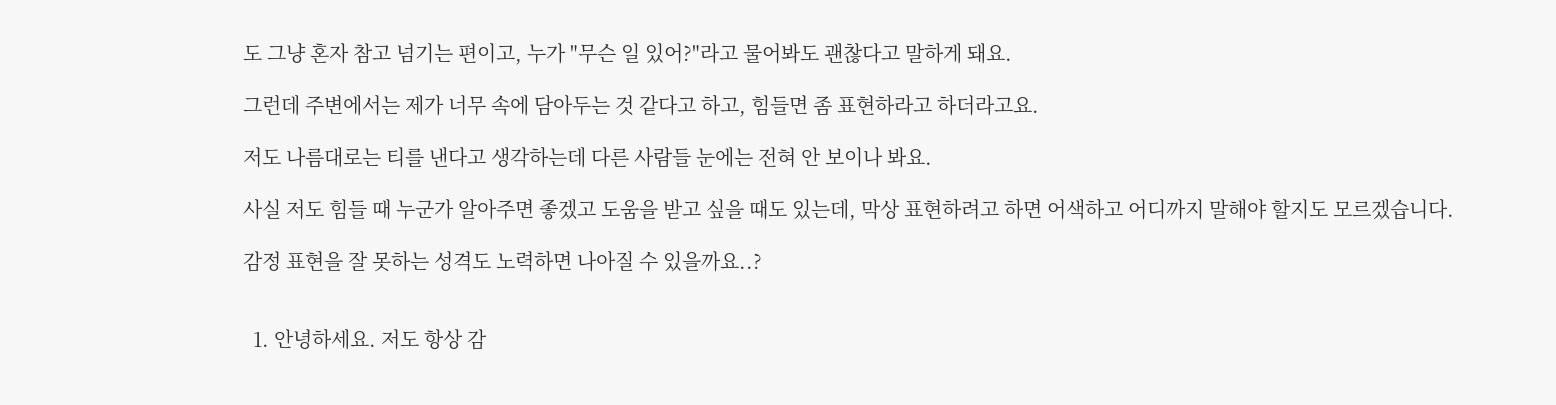도 그냥 혼자 참고 넘기는 편이고, 누가 "무슨 일 있어?"라고 물어봐도 괜찮다고 말하게 돼요.

그런데 주변에서는 제가 너무 속에 담아두는 것 같다고 하고, 힘들면 좀 표현하라고 하더라고요.

저도 나름대로는 티를 낸다고 생각하는데 다른 사람들 눈에는 전혀 안 보이나 봐요.

사실 저도 힘들 때 누군가 알아주면 좋겠고 도움을 받고 싶을 때도 있는데, 막상 표현하려고 하면 어색하고 어디까지 말해야 할지도 모르겠습니다.

감정 표현을 잘 못하는 성격도 노력하면 나아질 수 있을까요..?


  1. 안녕하세요. 저도 항상 감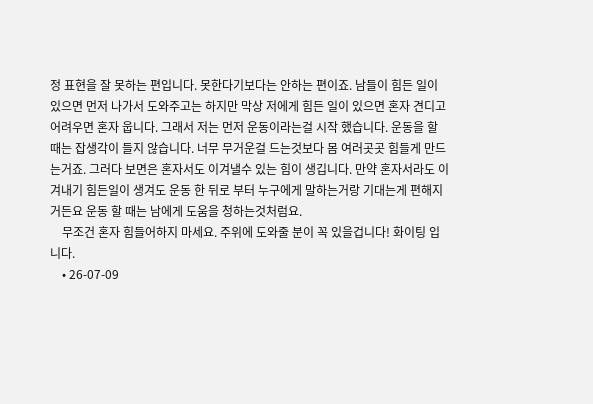정 표현을 잘 못하는 편입니다. 못한다기보다는 안하는 편이죠. 남들이 힘든 일이 있으면 먼저 나가서 도와주고는 하지만 막상 저에게 힘든 일이 있으면 혼자 견디고 어려우면 혼자 웁니다. 그래서 저는 먼저 운동이라는걸 시작 했습니다. 운동을 할 때는 잡생각이 들지 않습니다. 너무 무거운걸 드는것보다 몸 여러곳곳 힘들게 만드는거죠. 그러다 보면은 혼자서도 이겨낼수 있는 힘이 생깁니다. 만약 혼자서라도 이겨내기 힘든일이 생겨도 운동 한 뒤로 부터 누구에게 말하는거랑 기대는게 편해지거든요 운동 할 때는 남에게 도움을 청하는것처럼요.
    무조건 혼자 힘들어하지 마세요. 주위에 도와줄 분이 꼭 있을겁니다! 화이팅 입니다.
    • 26-07-09